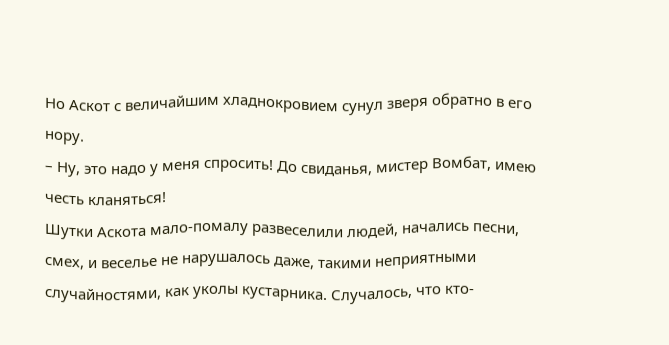Но Аскот с величайшим хладнокровием сунул зверя обратно в его нору.
– Ну, это надо у меня спросить! До свиданья, мистер Вомбат, имею честь кланяться!
Шутки Аскота мало-помалу развеселили людей, начались песни, смех, и веселье не нарушалось даже, такими неприятными случайностями, как уколы кустарника. Случалось, что кто-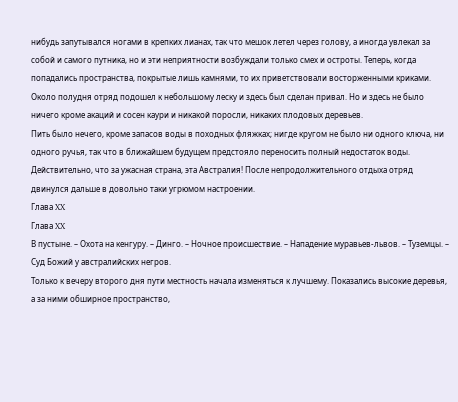нибудь запутывался ногами в крепких лианах, так что мешок летел через голову, а иногда увлекал за собой и самого путника, но и эти неприятности возбуждали только смех и остроты. Теперь, когда попадались пространства, покрытые лишь камнями, то их приветствовали восторженными криками. Около полудня отряд подошел к небольшому леску и здесь был сделан привал. Но и здесь не было ничего кроме акаций и сосен каури и никакой поросли, никаких плодовых деревьев.
Пить было нечего, кроме запасов воды в походных фляжках; нигде кругом не было ни одного ключа, ни одного ручья, так что в ближайшем будущем предстояло переносить полный недостаток воды. Действительно, что за ужасная страна, эта Австралия! После непродолжительного отдыха отряд двинулся дальше в довольно таки угрюмом настроении.
Глава XX
Глава XX
В пустыне. – Охота на кенгуру. – Динго. – Ночное происшествие. – Нападение муравьев-львов. – Туземцы. – Суд Божий у австралийских негров.
Только к вечеру второго дня пути местность начала изменяться к лучшему. Показались высокие деревья, а за ними обширное пространство,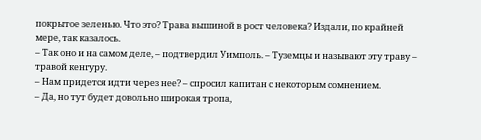покрытое зеленью. Что это? Трава вышиной в рост человека? Издали, по крайней мере, так казалось.
– Так оно и на самом деле, – подтвердил Уимполь. – Туземцы и называют эту траву – травой кенгуру.
– Нам придется идти через нее? – спросил капитан с некоторым сомнением.
– Да, но тут будет довольно широкая тропа,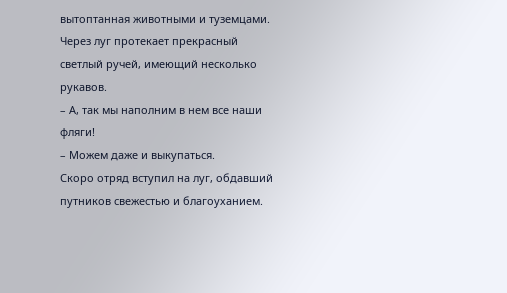вытоптанная животными и туземцами. Через луг протекает прекрасный светлый ручей, имеющий несколько рукавов.
– А, так мы наполним в нем все наши фляги!
– Можем даже и выкупаться.
Скоро отряд вступил на луг, обдавший путников свежестью и благоуханием.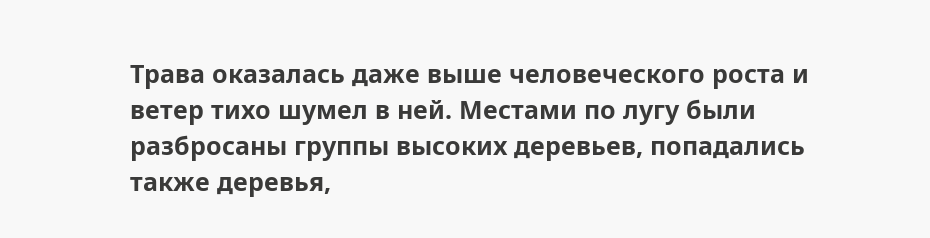Трава оказалась даже выше человеческого роста и ветер тихо шумел в ней. Местами по лугу были разбросаны группы высоких деревьев, попадались также деревья,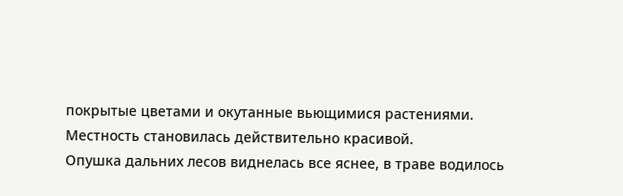покрытые цветами и окутанные вьющимися растениями. Местность становилась действительно красивой.
Опушка дальних лесов виднелась все яснее, в траве водилось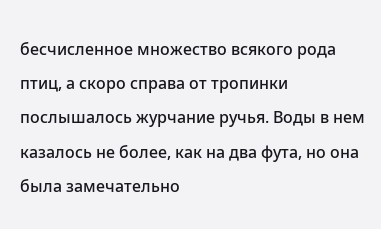бесчисленное множество всякого рода птиц, а скоро справа от тропинки послышалось журчание ручья. Воды в нем казалось не более, как на два фута, но она была замечательно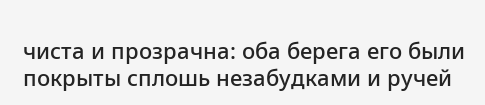чиста и прозрачна: оба берега его были покрыты сплошь незабудками и ручей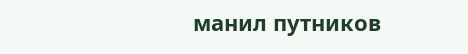манил путников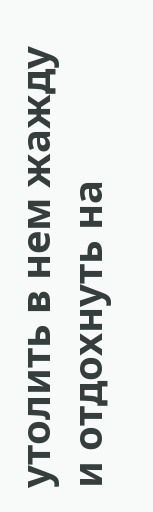утолить в нем жажду и отдохнуть на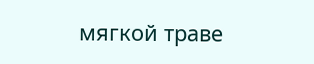мягкой траве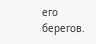его берегов.